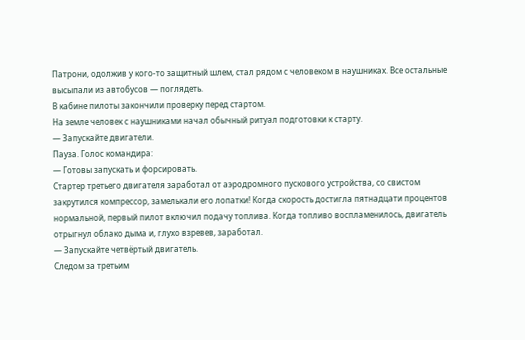Патрони, одолжив у кого-то защитный шлем, стал рядом с человеком в наушниках. Все остальные высыпали из автобусов — поглядеть.
В кабине пилоты закончили проверку перед стартом.
На земле человек с наушниками начал обычный ритуал подготовки к старту.
— Запускайте двигатели.
Пауза. Голос командира:
— Готовы запускать и форсировать.
Стартер третьего двигателя заработал от аэродромного пускового устройства, со свистом закрутился компрессор, замелькали его лопатки! Когда скорость достигла пятнадцати процентов нормальной, первый пилот включил подачу топлива. Когда топливо воспламенилось, двигатель отрыгнул облако дыма и, глухо взревев, заработал.
— Запускайте четвёртый двигатель.
Следом за третьим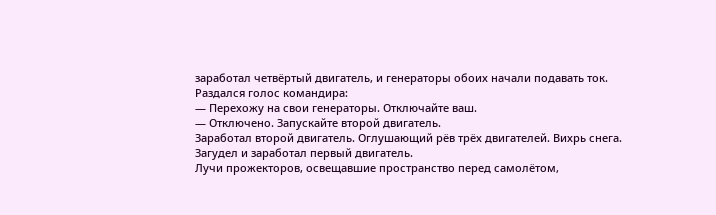заработал четвёртый двигатель, и генераторы обоих начали подавать ток.
Раздался голос командира:
— Перехожу на свои генераторы. Отключайте ваш.
— Отключено. Запускайте второй двигатель.
Заработал второй двигатель. Оглушающий рёв трёх двигателей. Вихрь снега.
Загудел и заработал первый двигатель.
Лучи прожекторов, освещавшие пространство перед самолётом,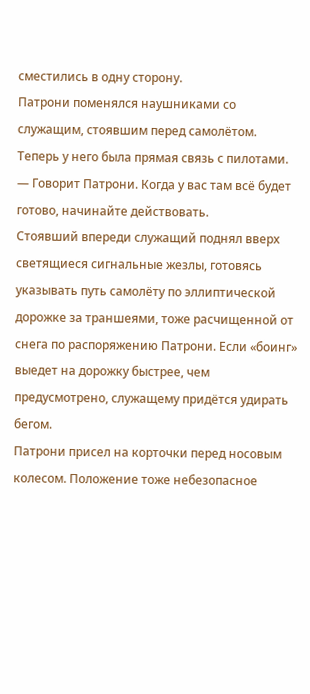сместились в одну сторону.
Патрони поменялся наушниками со служащим, стоявшим перед самолётом. Теперь у него была прямая связь с пилотами.
— Говорит Патрони. Когда у вас там всё будет готово, начинайте действовать.
Стоявший впереди служащий поднял вверх светящиеся сигнальные жезлы, готовясь указывать путь самолёту по эллиптической дорожке за траншеями, тоже расчищенной от снега по распоряжению Патрони. Если «боинг» выедет на дорожку быстрее, чем предусмотрено, служащему придётся удирать бегом.
Патрони присел на корточки перед носовым колесом. Положение тоже небезопасное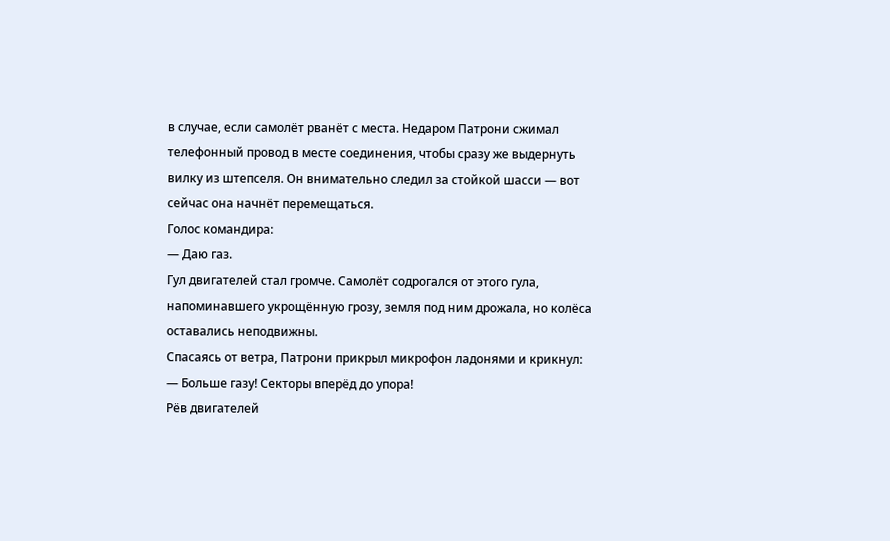в случае, если самолёт рванёт с места. Недаром Патрони сжимал телефонный провод в месте соединения, чтобы сразу же выдернуть вилку из штепселя. Он внимательно следил за стойкой шасси — вот сейчас она начнёт перемещаться.
Голос командира:
— Даю газ.
Гул двигателей стал громче. Самолёт содрогался от этого гула, напоминавшего укрощённую грозу, земля под ним дрожала, но колёса оставались неподвижны.
Спасаясь от ветра, Патрони прикрыл микрофон ладонями и крикнул:
— Больше газу! Секторы вперёд до упора!
Рёв двигателей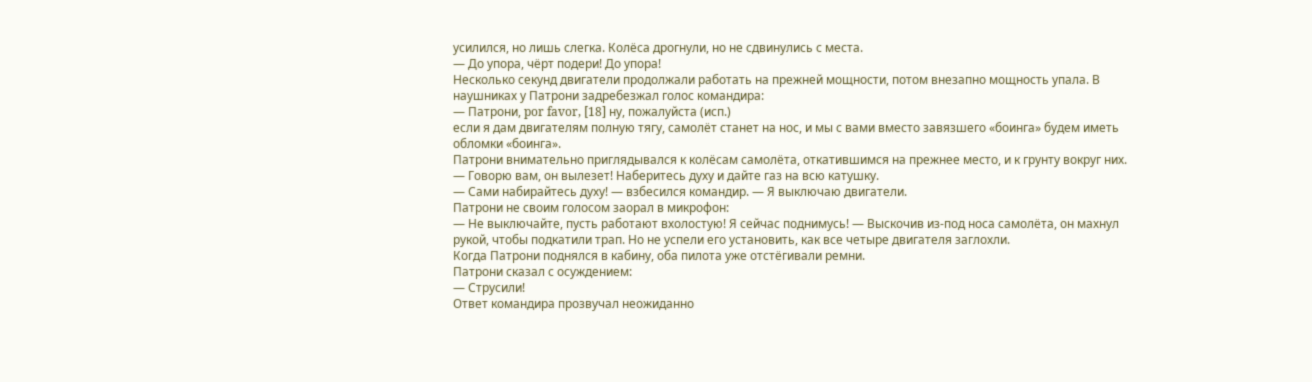усилился, но лишь слегка. Колёса дрогнули, но не сдвинулись с места.
— До упора, чёрт подери! До упора!
Несколько секунд двигатели продолжали работать на прежней мощности, потом внезапно мощность упала. В наушниках у Патрони задребезжал голос командира:
— Патрони, por favor, [18] ну, пожалуйста (исп.)
если я дам двигателям полную тягу, самолёт станет на нос, и мы с вами вместо завязшего «боинга» будем иметь обломки «боинга».
Патрони внимательно приглядывался к колёсам самолёта, откатившимся на прежнее место, и к грунту вокруг них.
— Говорю вам, он вылезет! Наберитесь духу и дайте газ на всю катушку.
— Сами набирайтесь духу! — взбесился командир. — Я выключаю двигатели.
Патрони не своим голосом заорал в микрофон:
— Не выключайте, пусть работают вхолостую! Я сейчас поднимусь! — Выскочив из-под носа самолёта, он махнул рукой, чтобы подкатили трап. Но не успели его установить, как все четыре двигателя заглохли.
Когда Патрони поднялся в кабину, оба пилота уже отстёгивали ремни.
Патрони сказал с осуждением:
— Струсили!
Ответ командира прозвучал неожиданно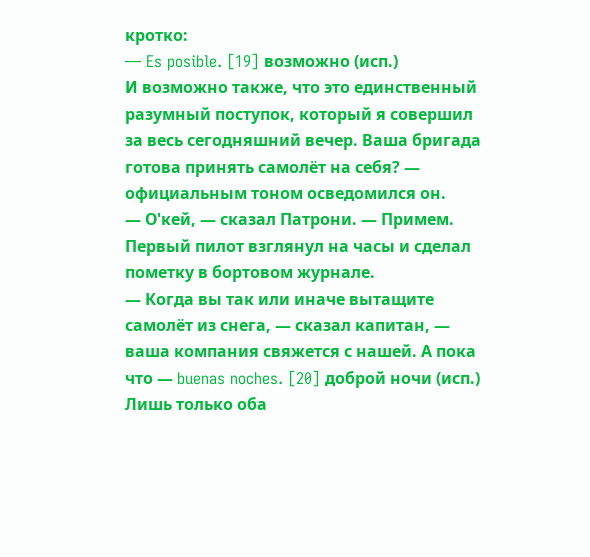кротко:
— Es posible. [19] возможно (исп.)
И возможно также, что это единственный разумный поступок, который я совершил за весь сегодняшний вечер. Ваша бригада готова принять самолёт на себя? — официальным тоном осведомился он.
— О'кей, — сказал Патрони. — Примем.
Первый пилот взглянул на часы и сделал пометку в бортовом журнале.
— Когда вы так или иначе вытащите самолёт из снега, — сказал капитан, — ваша компания свяжется с нашей. А пока что — buenas noches. [20] доброй ночи (исп.)
Лишь только оба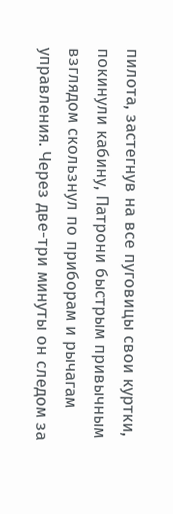пилота, застегнув на все пуговицы свои куртки, покинули кабину, Патрони быстрым привычным взглядом скользнул по приборам и рычагам управления. Через две-три минуты он следом за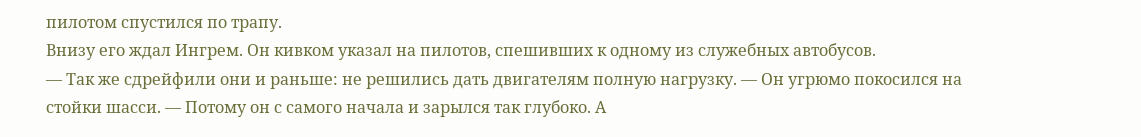пилотом спустился по трапу.
Внизу его ждал Ингрем. Он кивком указал на пилотов, спешивших к одному из служебных автобусов.
— Так же сдрейфили они и раньше: не решились дать двигателям полную нагрузку. — Он угрюмо покосился на стойки шасси. — Потому он с самого начала и зарылся так глубоко. А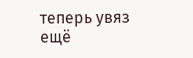теперь увяз ещё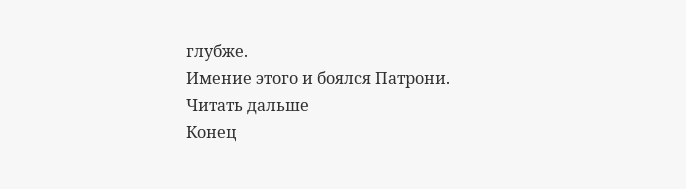глубже.
Имение этого и боялся Патрони.
Читать дальше
Конец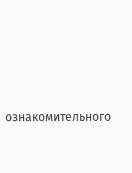ознакомительного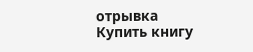отрывка
Купить книгу